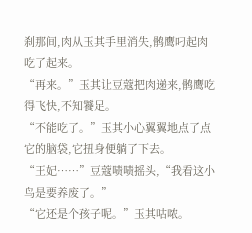刹那间,肉从玉其手里消失,鹘鹰叼起肉吃了起来。
“再来。”玉其让豆蔻把肉递来,鹘鹰吃得飞快,不知饕足。
“不能吃了。”玉其小心翼翼地点了点它的脑袋,它扭身便躺了下去。
“王妃……”豆蔻啧啧摇头,“我看这小鸟是要养废了。”
“它还是个孩子呢。”玉其咕哝。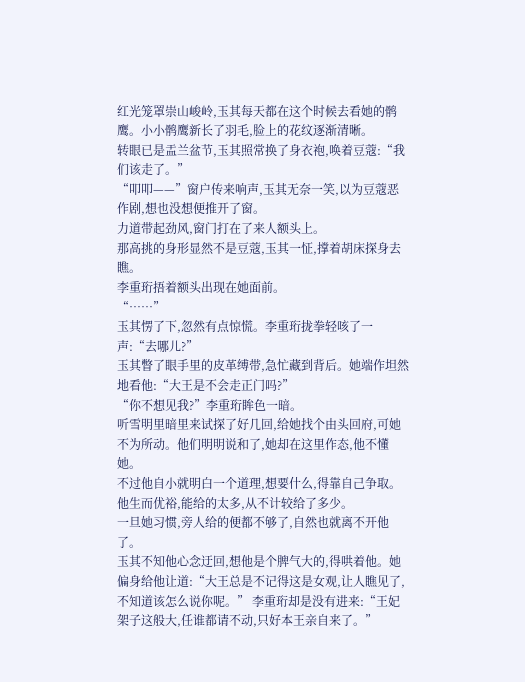红光笼罩崇山峻岭,玉其每天都在这个时候去看她的鹘鹰。小小鹘鹰新长了羽毛,脸上的花纹逐渐清晰。
转眼已是盂兰盆节,玉其照常换了身衣袍,唤着豆蔻:“我们该走了。”
“叩叩——”窗户传来响声,玉其无奈一笑,以为豆蔻恶作剧,想也没想便推开了窗。
力道带起劲风,窗门打在了来人额头上。
那高挑的身形显然不是豆蔻,玉其一怔,撑着胡床探身去瞧。
李重珩捂着额头出现在她面前。
“……”
玉其愣了下,忽然有点惊慌。李重珩拢拳轻咳了一声:“去哪儿?”
玉其瞥了眼手里的皮革缚带,急忙藏到背后。她端作坦然地看他:“大王是不会走正门吗?”
“你不想见我?”李重珩眸色一暗。
听雪明里暗里来试探了好几回,给她找个由头回府,可她不为所动。他们明明说和了,她却在这里作态,他不懂她。
不过他自小就明白一个道理,想要什么,得靠自己争取。
他生而优裕,能给的太多,从不计较给了多少。
一旦她习惯,旁人给的便都不够了,自然也就离不开他了。
玉其不知他心念迂回,想他是个脾气大的,得哄着他。她偏身给他让道:“大王总是不记得这是女观,让人瞧见了,不知道该怎么说你呢。” 李重珩却是没有进来:“王妃架子这般大,任谁都请不动,只好本王亲自来了。”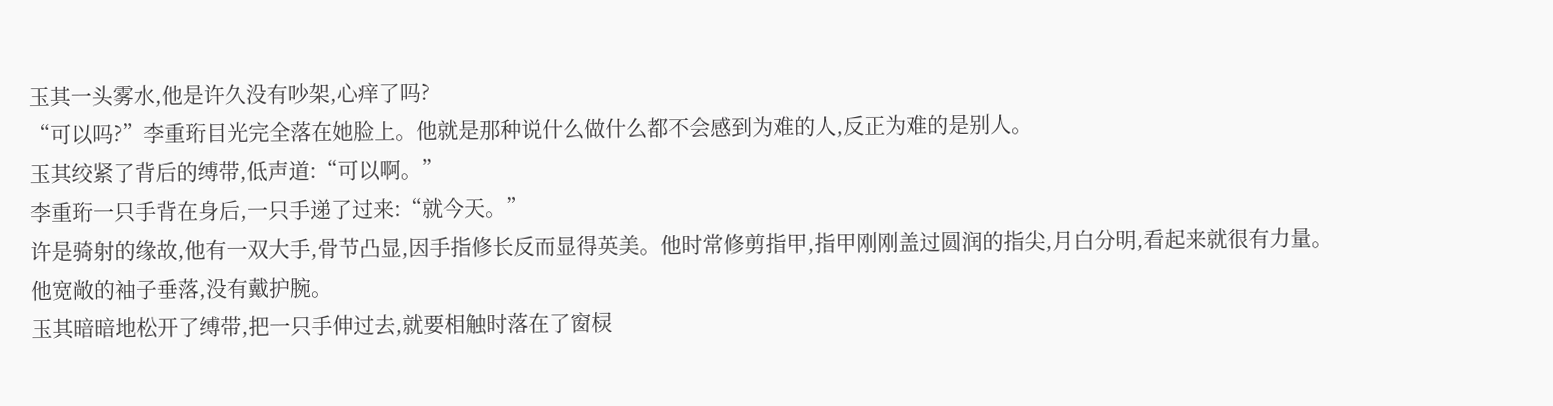玉其一头雾水,他是许久没有吵架,心痒了吗?
“可以吗?”李重珩目光完全落在她脸上。他就是那种说什么做什么都不会感到为难的人,反正为难的是别人。
玉其绞紧了背后的缚带,低声道:“可以啊。”
李重珩一只手背在身后,一只手递了过来:“就今天。”
许是骑射的缘故,他有一双大手,骨节凸显,因手指修长反而显得英美。他时常修剪指甲,指甲刚刚盖过圆润的指尖,月白分明,看起来就很有力量。
他宽敞的袖子垂落,没有戴护腕。
玉其暗暗地松开了缚带,把一只手伸过去,就要相触时落在了窗棂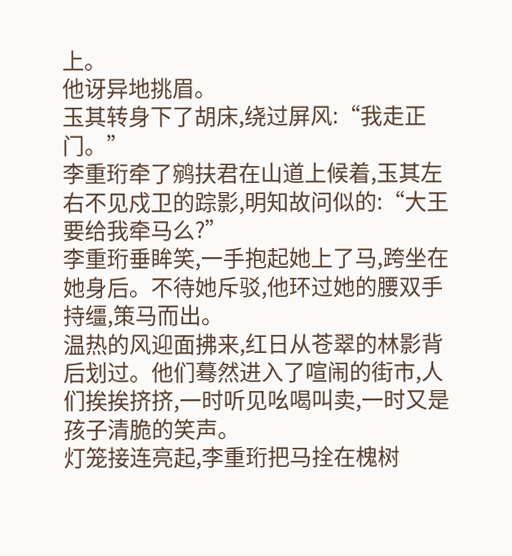上。
他讶异地挑眉。
玉其转身下了胡床,绕过屏风:“我走正门。”
李重珩牵了鹓扶君在山道上候着,玉其左右不见戍卫的踪影,明知故问似的:“大王要给我牵马么?”
李重珩垂眸笑,一手抱起她上了马,跨坐在她身后。不待她斥驳,他环过她的腰双手持缰,策马而出。
温热的风迎面拂来,红日从苍翠的林影背后划过。他们蓦然进入了喧闹的街市,人们挨挨挤挤,一时听见吆喝叫卖,一时又是孩子清脆的笑声。
灯笼接连亮起,李重珩把马拴在槐树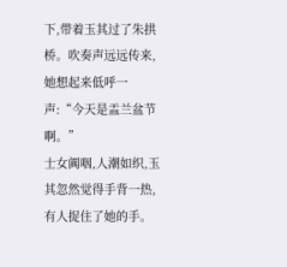下,带着玉其过了朱拱桥。吹奏声远远传来,她想起来低呼一声:“今天是盂兰盆节啊。”
士女阗咽,人潮如织,玉其忽然觉得手背一热,有人捉住了她的手。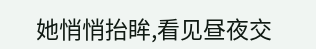她悄悄抬眸,看见昼夜交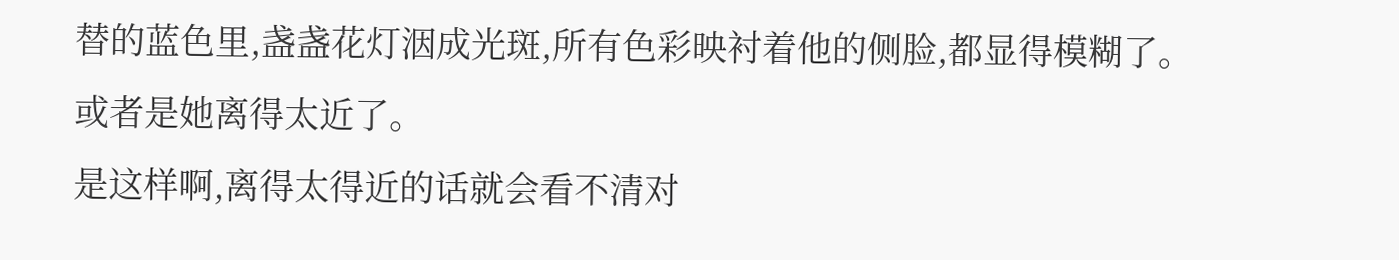替的蓝色里,盏盏花灯洇成光斑,所有色彩映衬着他的侧脸,都显得模糊了。
或者是她离得太近了。
是这样啊,离得太得近的话就会看不清对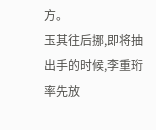方。
玉其往后挪,即将抽出手的时候,李重珩率先放